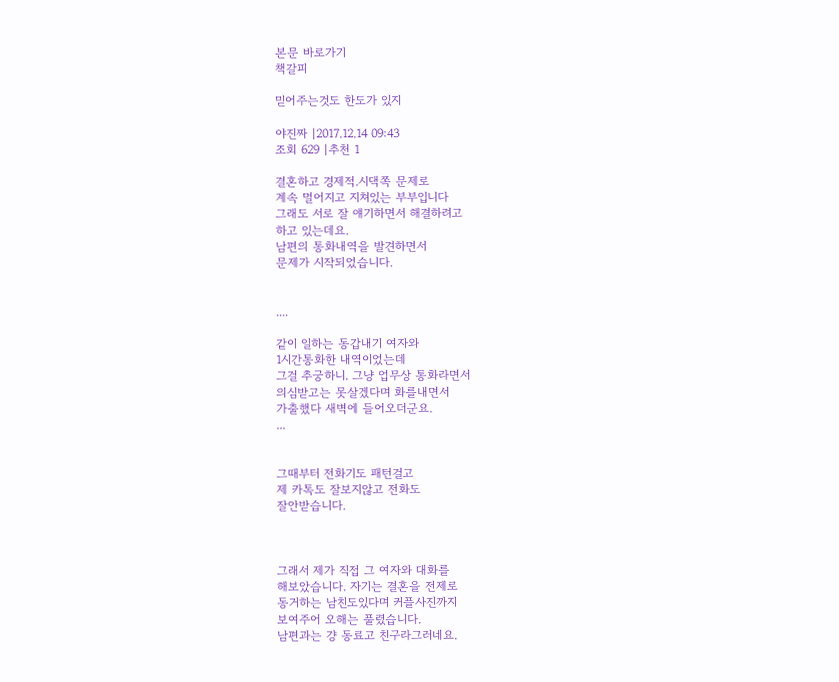본문 바로가기
책갈피

믿어주는것도 한도가 있지

야진짜 |2017.12.14 09:43
조회 629 |추천 1

결혼하고 경제적.시댁쪽 문제로
계속 멀어지고 지쳐있는 부부입니다
그래도 서로 잘 얘기하면서 해결하려고
하고 있는데요.
남편의 통화내역을 발견하면서
문제가 시작되었습니다.


....

같이 일하는 동갑내기 여자와
1시간통화한 내역이었는데
그걸 추궁하니. 그냥 업무상 통화라면서
의심받고는 못살겠다며 화를내면서
가출했다 새벽에 들어오더군요.
...


그때부터 전화기도 패턴걸고
제 카톡도 잘보지않고 전화도
잘안받습니다.



그래서 제가 직접 그 여자와 대화를
해보았습니다. 자기는 결혼을 전제로
동거하는 남친도있다며 커플사진까지
보여주어 오해는 풀렸습니다.
남편과는 걍 동료고 친구라그러네요.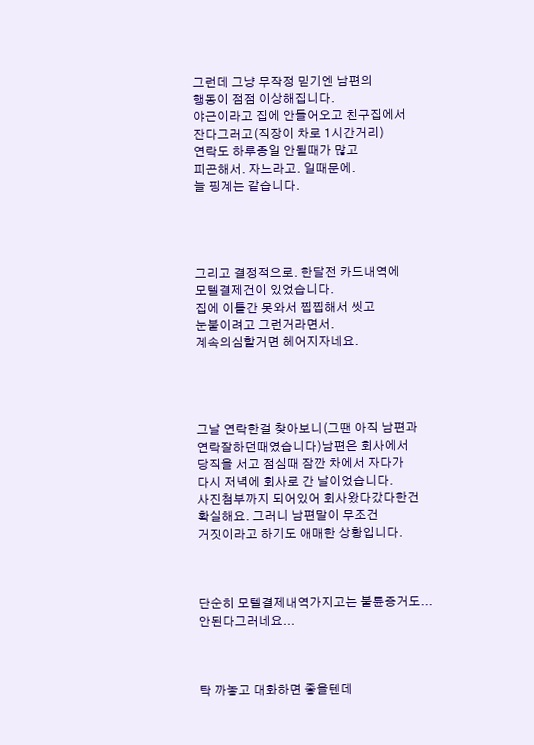그런데 그냥 무작정 믿기엔 남편의
행동이 점점 이상해집니다.
야근이라고 집에 안들어오고 친구집에서
잔다그러고(직장이 차로 1시간거리)
연락도 하루종일 안될때가 많고
피곤해서. 자느라고. 일때문에.
늘 핑계는 같습니다.




그리고 결정적으로. 한달전 카드내역에
모텔결제건이 있었습니다.
집에 이틀간 못와서 찝찝해서 씻고
눈붙이려고 그런거라면서.
계속의심할거면 헤어지자네요.




그날 연락한걸 찾아보니(그땐 아직 남편과
연락잘하던때였습니다)남편은 회사에서
당직을 서고 점심때 잠깐 차에서 자다가
다시 저녁에 회사로 간 날이었습니다.
사진첨부까지 되어있어 회사왔다갔다한건
확실해요. 그러니 남편말이 무조건
거짓이라고 하기도 애매한 상황입니다.



단순히 모텔결제내역가지고는 불륜증거도...
안된다그러네요...



탁 까놓고 대화하면 좋을텐데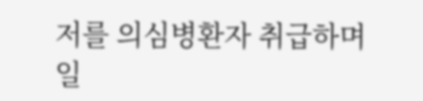저를 의심병환자 취급하며
일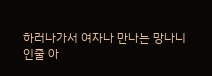하러나가서 여자나 만나는 망나니
인줄 아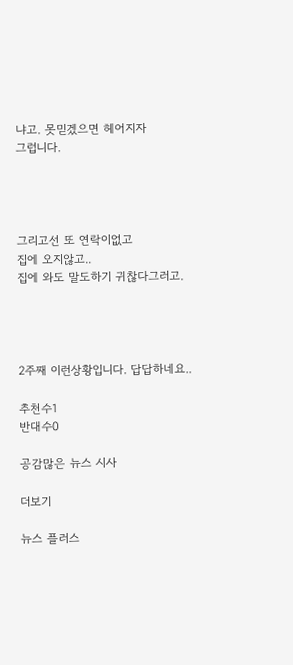냐고. 못믿겠으면 헤어지자
그럽니다.




그리고선 또 연락이없고
집에 오지않고..
집에 와도 말도하기 귀찮다그러고.




2주째 이런상황입니다. 답답하네요..

추천수1
반대수0

공감많은 뉴스 시사

더보기

뉴스 플러스